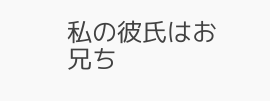私の彼氏はお兄ち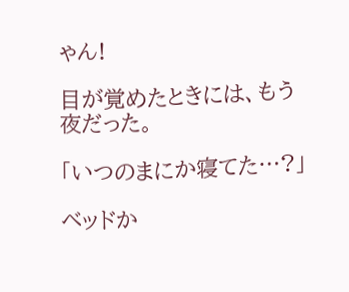ゃん!

目が覚めたときには、もう夜だった。

「いつのまにか寝てた…?」

ベッドか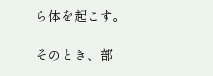ら体を起こす。

そのとき、部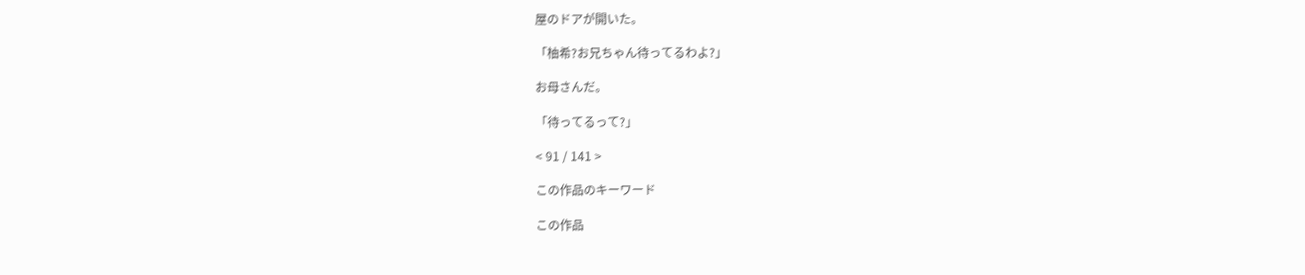屋のドアが開いた。

「柚希?お兄ちゃん待ってるわよ?」

お母さんだ。

「待ってるって?」

< 91 / 141 >

この作品のキーワード

この作品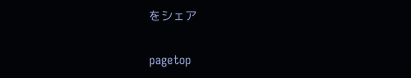をシェア

pagetop